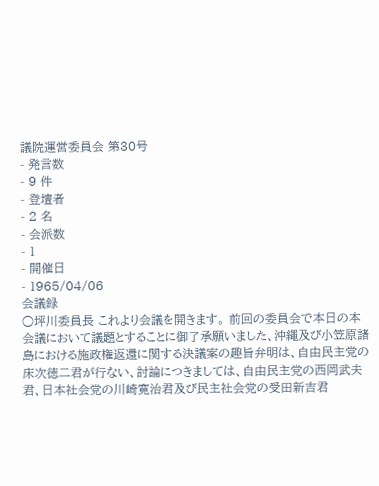議院運営委員会 第30号
- 発言数
- 9 件
- 登壇者
- 2 名
- 会派数
- 1
- 開催日
- 1965/04/06
会議録
○坪川委員長 これより会議を開きます。 前回の委員会で本日の本会議において議題とすることに御了承願いました、沖繩及び小笠原諸島における施政権返還に関する決議案の趣旨弁明は、自由民主党の床次徳二君が行ない、討論につきましては、自由民主党の西岡武夫君、日本社会党の川崎寛治君及び民主社会党の受田新吉君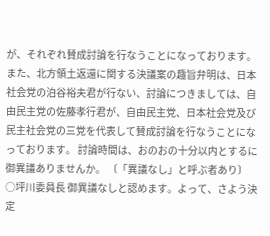が、それぞれ賛成討論を行なうことになっております。 また、北方領土返還に関する決議案の趣旨弁明は、日本社会党の泊谷裕夫君が行ない、討論につきましては、自由民主党の佐藤孝行君が、自由民主党、日本社会党及び民主社会党の三党を代表して賛成討論を行なうことになっております。 討論時間は、おのおの十分以内とするに御異議ありませんか。 〔「異議なし」と呼ぶ者あり〕
○坪川委員長 御異議なしと認めます。よって、さよう決定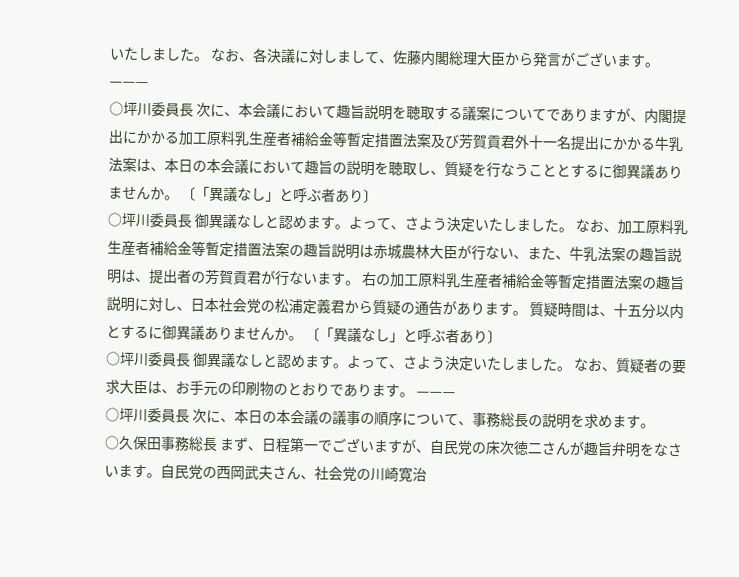いたしました。 なお、各決議に対しまして、佐藤内閣総理大臣から発言がございます。 ———
○坪川委員長 次に、本会議において趣旨説明を聴取する議案についてでありますが、内閣提出にかかる加工原料乳生産者補給金等暫定措置法案及び芳賀貢君外十一名提出にかかる牛乳法案は、本日の本会議において趣旨の説明を聴取し、質疑を行なうこととするに御異議ありませんか。 〔「異議なし」と呼ぶ者あり〕
○坪川委員長 御異議なしと認めます。よって、さよう決定いたしました。 なお、加工原料乳生産者補給金等暫定措置法案の趣旨説明は赤城農林大臣が行ない、また、牛乳法案の趣旨説明は、提出者の芳賀貢君が行ないます。 右の加工原料乳生産者補給金等暫定措置法案の趣旨説明に対し、日本社会党の松浦定義君から質疑の通告があります。 質疑時間は、十五分以内とするに御異議ありませんか。 〔「異議なし」と呼ぶ者あり〕
○坪川委員長 御異議なしと認めます。よって、さよう決定いたしました。 なお、質疑者の要求大臣は、お手元の印刷物のとおりであります。 ———
○坪川委員長 次に、本日の本会議の議事の順序について、事務総長の説明を求めます。
○久保田事務総長 まず、日程第一でございますが、自民党の床次徳二さんが趣旨弁明をなさいます。自民党の西岡武夫さん、社会党の川崎寛治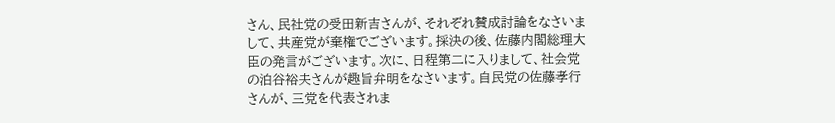さん、民社党の受田新吉さんが、それぞれ賛成討論をなさいまして、共産党が棄権でございます。採決の後、佐藤内閣総理大臣の発言がございます。次に、日程第二に入りまして、社会党の泊谷裕夫さんが趣旨弁明をなさいます。自民党の佐藤孝行さんが、三党を代表されま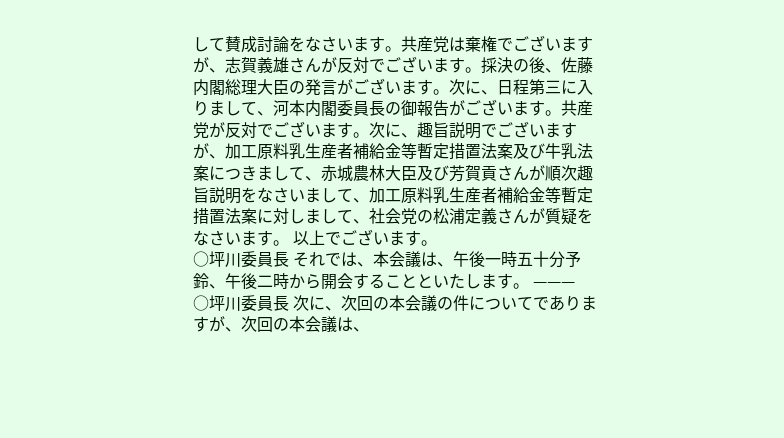して賛成討論をなさいます。共産党は棄権でございますが、志賀義雄さんが反対でございます。採決の後、佐藤内閣総理大臣の発言がございます。次に、日程第三に入りまして、河本内閣委員長の御報告がございます。共産党が反対でございます。次に、趣旨説明でございますが、加工原料乳生産者補給金等暫定措置法案及び牛乳法案につきまして、赤城農林大臣及び芳賀貢さんが順次趣旨説明をなさいまして、加工原料乳生産者補給金等暫定措置法案に対しまして、社会党の松浦定義さんが質疑をなさいます。 以上でございます。
○坪川委員長 それでは、本会議は、午後一時五十分予鈴、午後二時から開会することといたします。 ———
○坪川委員長 次に、次回の本会議の件についてでありますが、次回の本会議は、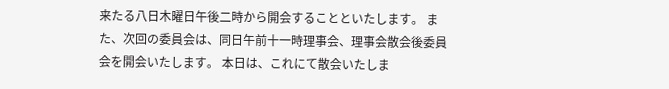来たる八日木曜日午後二時から開会することといたします。 また、次回の委員会は、同日午前十一時理事会、理事会散会後委員会を開会いたします。 本日は、これにて散会いたしま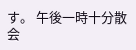す。 午後一時十分散会